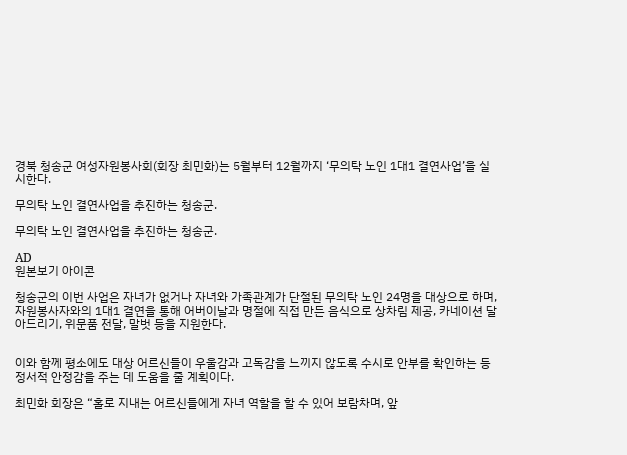경북 청송군 여성자원봉사회(회장 최민화)는 5월부터 12월까지 ‘무의탁 노인 1대1 결연사업’을 실시한다.

무의탁 노인 결연사업을 추진하는 청송군.

무의탁 노인 결연사업을 추진하는 청송군.

AD
원본보기 아이콘

청송군의 이번 사업은 자녀가 없거나 자녀와 가족관계가 단절된 무의탁 노인 24명을 대상으로 하며, 자원봉사자와의 1대1 결연을 통해 어버이날과 명절에 직접 만든 음식으로 상차림 제공, 카네이션 달아드리기, 위문품 전달, 말벗 등을 지원한다.


이와 함께 평소에도 대상 어르신들이 우울감과 고독감을 느끼지 않도록 수시로 안부를 확인하는 등 정서적 안정감을 주는 데 도움을 줄 계획이다.

최민화 회장은 “홀로 지내는 어르신들에게 자녀 역할을 할 수 있어 보람차며, 앞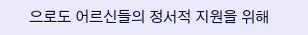으로도 어르신들의 정서적 지원을 위해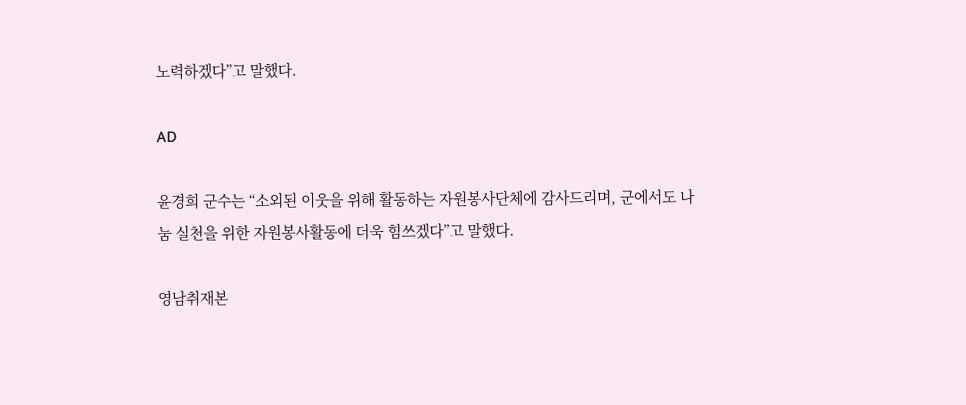노력하겠다”고 말했다.

AD

윤경희 군수는 “소외된 이웃을 위해 활동하는 자원봉사단체에 감사드리며, 군에서도 나눔 실천을 위한 자원봉사활동에 더욱 힘쓰겠다”고 말했다.

영남취재본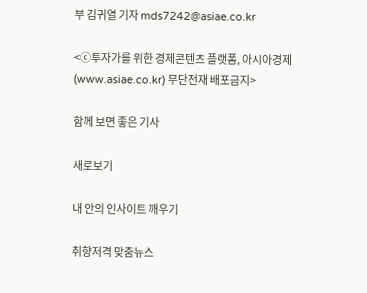부 김귀열 기자 mds7242@asiae.co.kr

<ⓒ투자가를 위한 경제콘텐츠 플랫폼, 아시아경제(www.asiae.co.kr) 무단전재 배포금지>

함께 보면 좋은 기사

새로보기

내 안의 인사이트 깨우기

취향저격 맞춤뉴스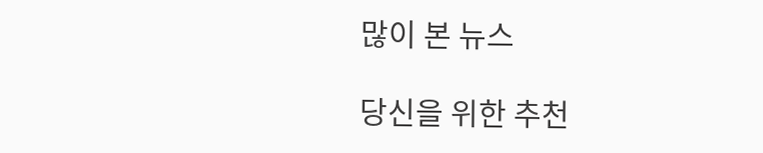많이 본 뉴스

당신을 위한 추천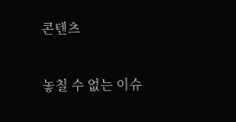콘텐츠

놓칠 수 없는 이슈